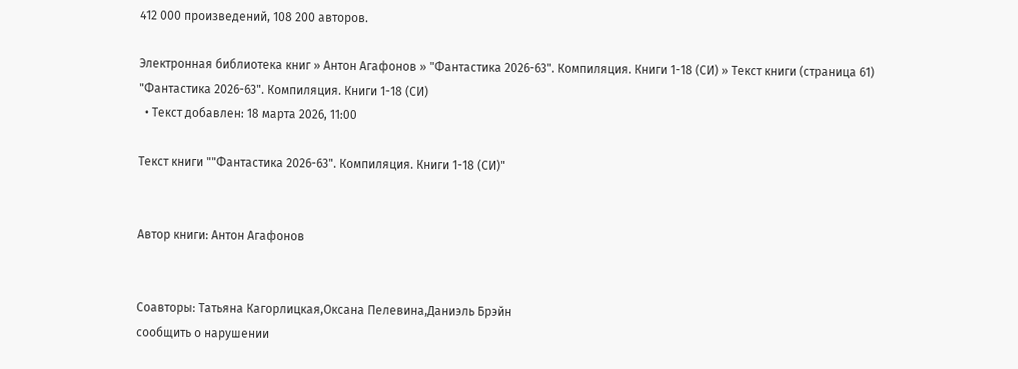412 000 произведений, 108 200 авторов.

Электронная библиотека книг » Антон Агафонов » "Фантастика 2026-63". Компиляция. Книги 1-18 (СИ) » Текст книги (страница 61)
"Фантастика 2026-63". Компиляция. Книги 1-18 (СИ)
  • Текст добавлен: 18 марта 2026, 11:00

Текст книги ""Фантастика 2026-63". Компиляция. Книги 1-18 (СИ)"


Автор книги: Антон Агафонов


Соавторы: Татьяна Кагорлицкая,Оксана Пелевина,Даниэль Брэйн
сообщить о нарушении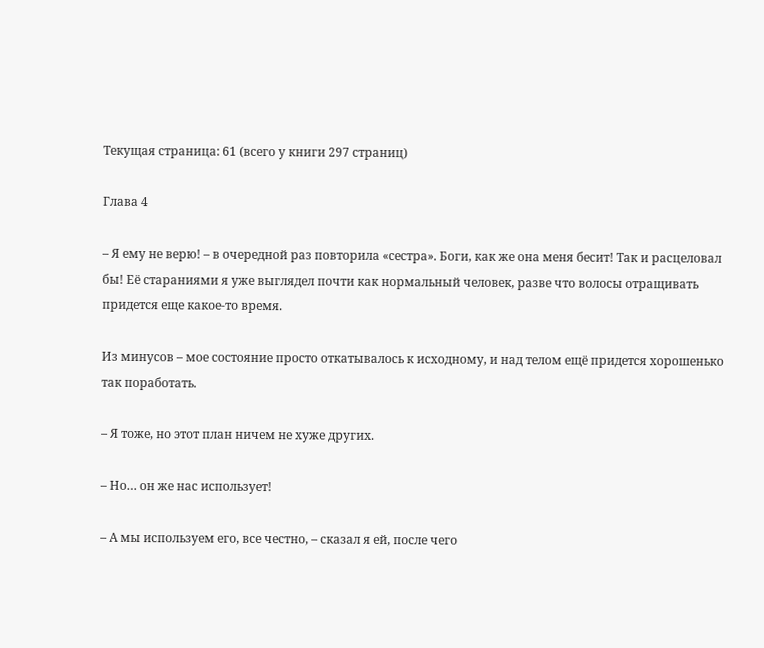Текущая страница: 61 (всего у книги 297 страниц)

Глава 4

– Я ему не верю! – в очередной раз повторила «сестра». Боги, как же она меня бесит! Так и расцеловал бы! Её стараниями я уже выглядел почти как нормальный человек, разве что волосы отращивать придется еще какое-то время.

Из минусов – мое состояние просто откатывалось к исходному, и над телом ещё придется хорошенько так поработать.

– Я тоже, но этот план ничем не хуже других.

– Но… он же нас использует!

– А мы используем его, все честно, – сказал я ей, после чего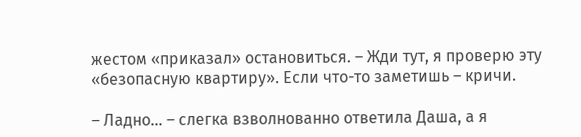жестом «приказал» остановиться. – Жди тут, я проверю эту «безопасную квартиру». Если что-то заметишь – кричи.

– Ладно… – слегка взволнованно ответила Даша, а я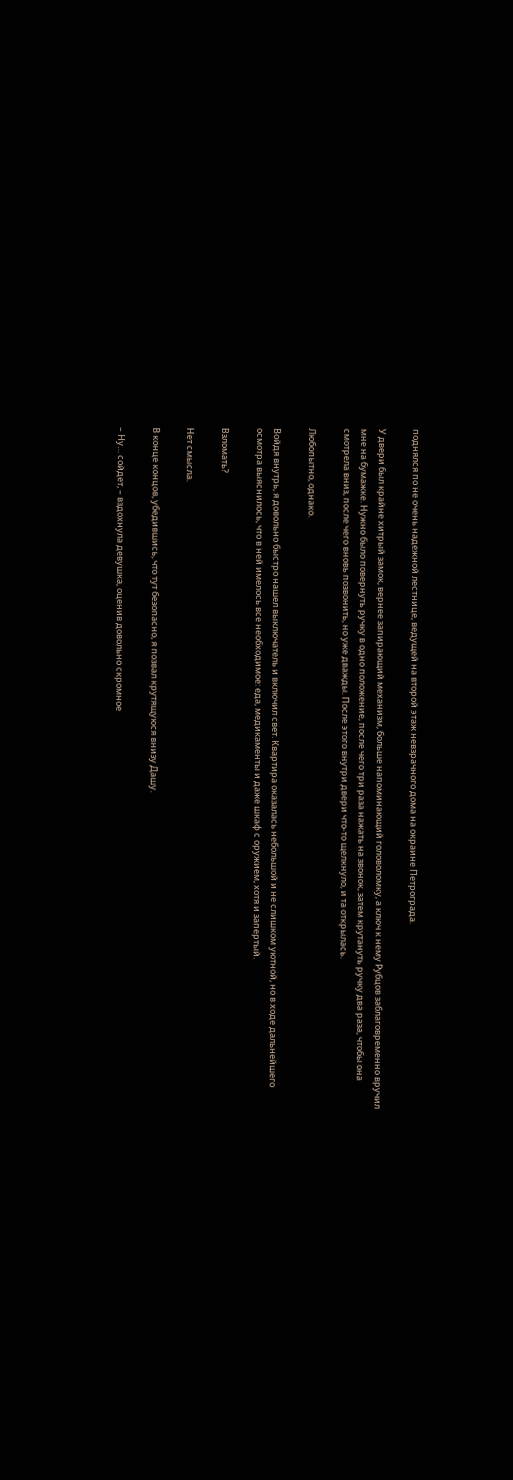поднялся по не очень надежной лестнице, ведущей на второй этаж невзрачного дома на окраине Петрограда.

У двери был крайне хитрый замок, вернее запирающий механизм, больше напоминающий головоломку, а ключ к нему Рубцов заблаговременно вручил мне на бумажке. Нужно было повернуть ручку в одно положение, после чего три раза нажать на звонок, затем крутануть ручку два раза, чтобы она смотрела вниз, после чего вновь позвонить, но уже дважды. После этого внутри двери что-то щелкнуло, и та открылась.

Любопытно, однако.

Войдя внутрь, я довольно быстро нашел выключатель и включил свет. Квартира оказалась небольшой и не слишком уютной, но в ходе дальнейшего осмотра выяснилось, что в ней имелось все необходимое: еда, медикаменты и даже шкаф с оружием, хотя и запертый.

Взломать?

Нет смысла.

В конце концов, убедившись, что тут безопасно, я позвал крутящуюся внизу Дашу.

– Ну… сойдет, – вздохнула девушка, оценив довольно скромное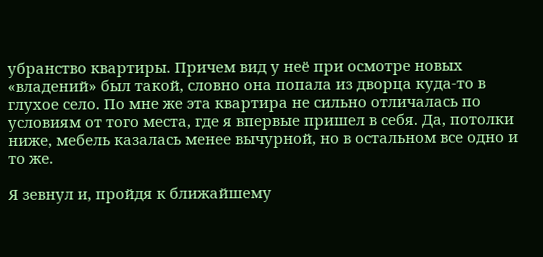убранство квартиры. Причем вид у неё при осмотре новых «владений» был такой, словно она попала из дворца куда-то в глухое село. По мне же эта квартира не сильно отличалась по условиям от того места, где я впервые пришел в себя. Да, потолки ниже, мебель казалась менее вычурной, но в остальном все одно и то же.

Я зевнул и, пройдя к ближайшему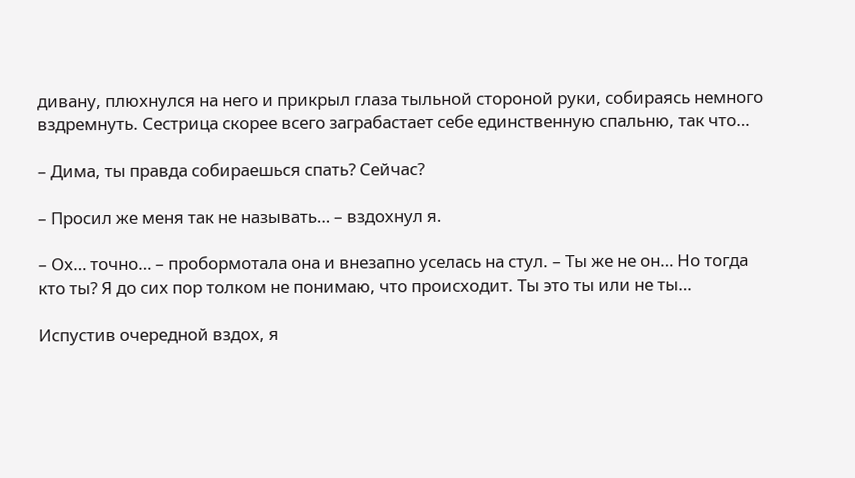дивану, плюхнулся на него и прикрыл глаза тыльной стороной руки, собираясь немного вздремнуть. Сестрица скорее всего заграбастает себе единственную спальню, так что…

– Дима, ты правда собираешься спать? Сейчас?

– Просил же меня так не называть… – вздохнул я.

– Ох… точно… – пробормотала она и внезапно уселась на стул. – Ты же не он… Но тогда кто ты? Я до сих пор толком не понимаю, что происходит. Ты это ты или не ты…

Испустив очередной вздох, я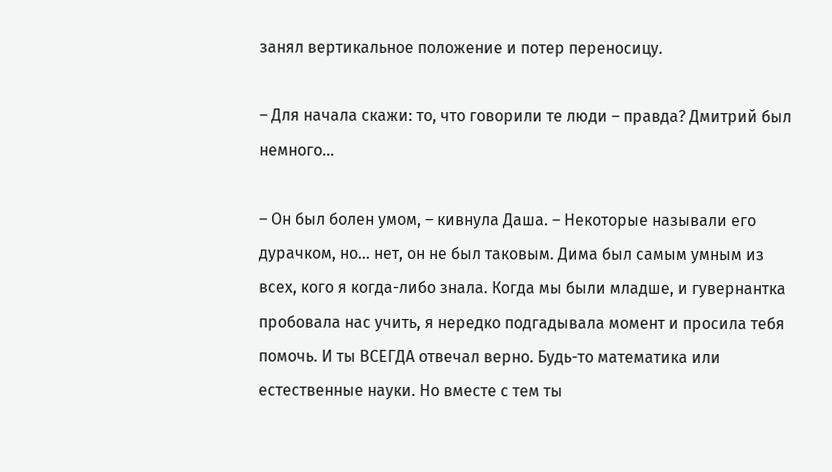занял вертикальное положение и потер переносицу.

– Для начала скажи: то, что говорили те люди – правда? Дмитрий был немного…

– Он был болен умом, – кивнула Даша. – Некоторые называли его дурачком, но… нет, он не был таковым. Дима был самым умным из всех, кого я когда-либо знала. Когда мы были младше, и гувернантка пробовала нас учить, я нередко подгадывала момент и просила тебя помочь. И ты ВСЕГДА отвечал верно. Будь-то математика или естественные науки. Но вместе с тем ты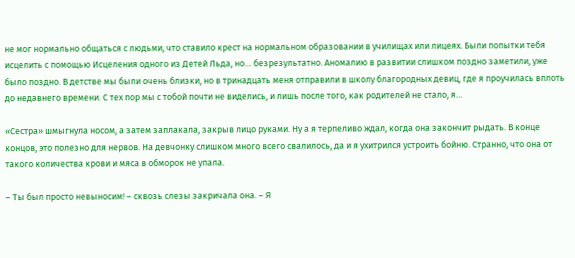не мог нормально общаться с людьми, что ставило крест на нормальном образовании в училищах или лицеях. Были попытки тебя исцелить с помощью Исцеления одного из Детей Льда, но… безрезультатно. Аномалию в развитии слишком поздно заметили, уже было поздно. В детстве мы были очень близки, но в тринадцать меня отправили в школу благородных девиц, где я проучилась вплоть до недавнего времени. С тех пор мы с тобой почти не виделись, и лишь после того, как родителей не стало, я…

«Сестра» шмыгнула носом, а затем заплакала, закрыв лицо руками. Ну а я терпеливо ждал, когда она закончит рыдать. В конце концов, это полезно для нервов. На девчонку слишком много всего свалилось, да и я ухитрился устроить бойню. Странно, что она от такого количества крови и мяса в обморок не упала.

– Ты был просто невыносим! – сквозь слезы закричала она. – Я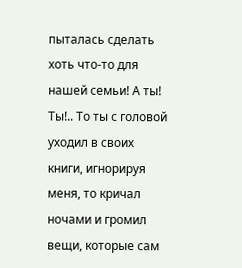пыталась сделать хоть что-то для нашей семьи! А ты! Ты!.. То ты с головой уходил в своих книги, игнорируя меня, то кричал ночами и громил вещи, которые сам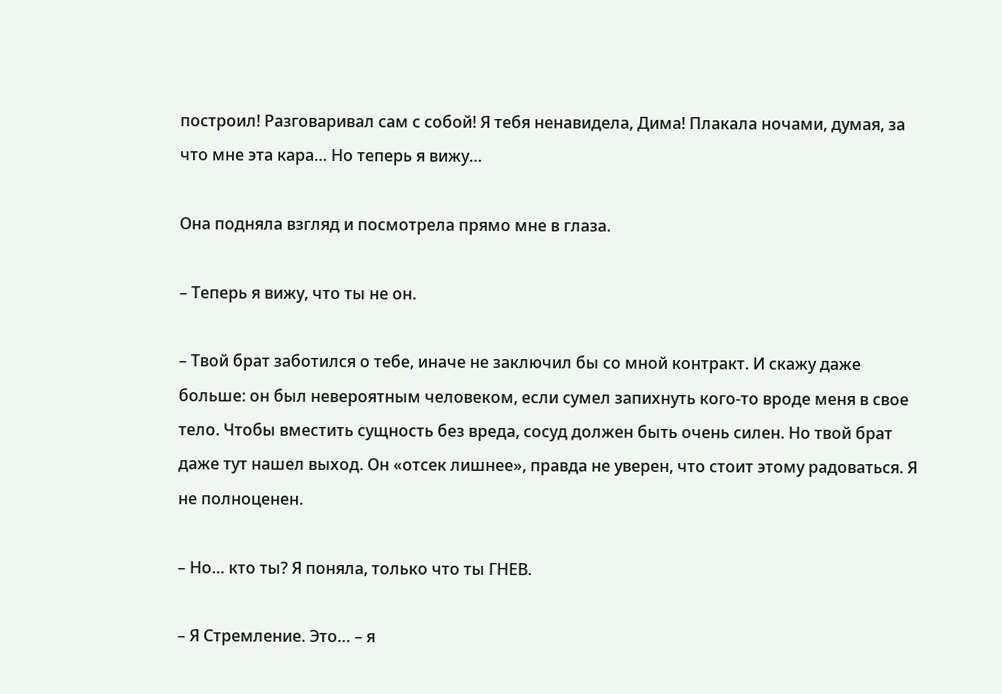построил! Разговаривал сам с собой! Я тебя ненавидела, Дима! Плакала ночами, думая, за что мне эта кара… Но теперь я вижу…

Она подняла взгляд и посмотрела прямо мне в глаза.

– Теперь я вижу, что ты не он.

– Твой брат заботился о тебе, иначе не заключил бы со мной контракт. И скажу даже больше: он был невероятным человеком, если сумел запихнуть кого-то вроде меня в свое тело. Чтобы вместить сущность без вреда, сосуд должен быть очень силен. Но твой брат даже тут нашел выход. Он «отсек лишнее», правда не уверен, что стоит этому радоваться. Я не полноценен.

– Но… кто ты? Я поняла, только что ты ГНЕВ.

– Я Стремление. Это… – я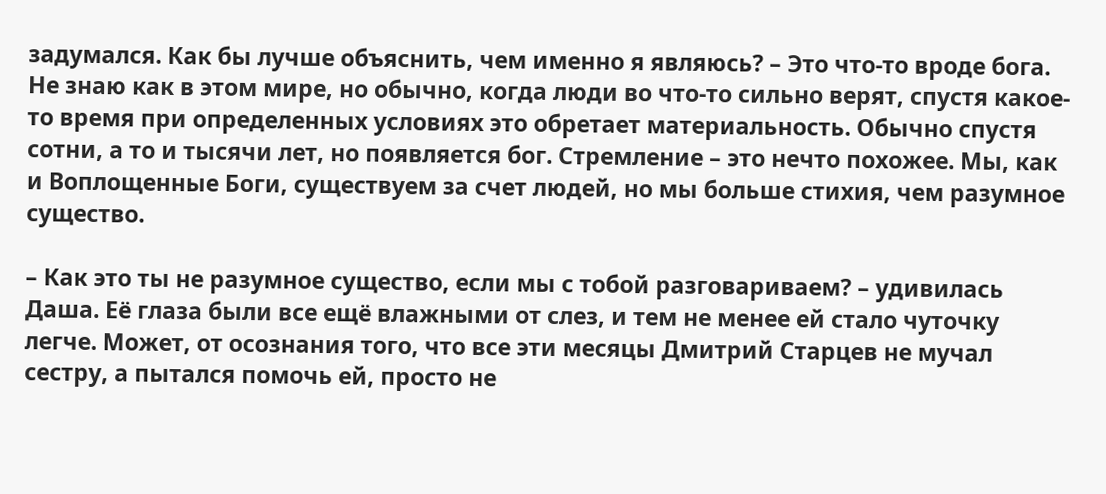задумался. Как бы лучше объяснить, чем именно я являюсь? – Это что-то вроде бога. Не знаю как в этом мире, но обычно, когда люди во что-то сильно верят, спустя какое-то время при определенных условиях это обретает материальность. Обычно спустя сотни, а то и тысячи лет, но появляется бог. Стремление – это нечто похожее. Мы, как и Воплощенные Боги, существуем за счет людей, но мы больше стихия, чем разумное существо.

– Как это ты не разумное существо, если мы с тобой разговариваем? – удивилась Даша. Её глаза были все ещё влажными от слез, и тем не менее ей стало чуточку легче. Может, от осознания того, что все эти месяцы Дмитрий Старцев не мучал сестру, а пытался помочь ей, просто не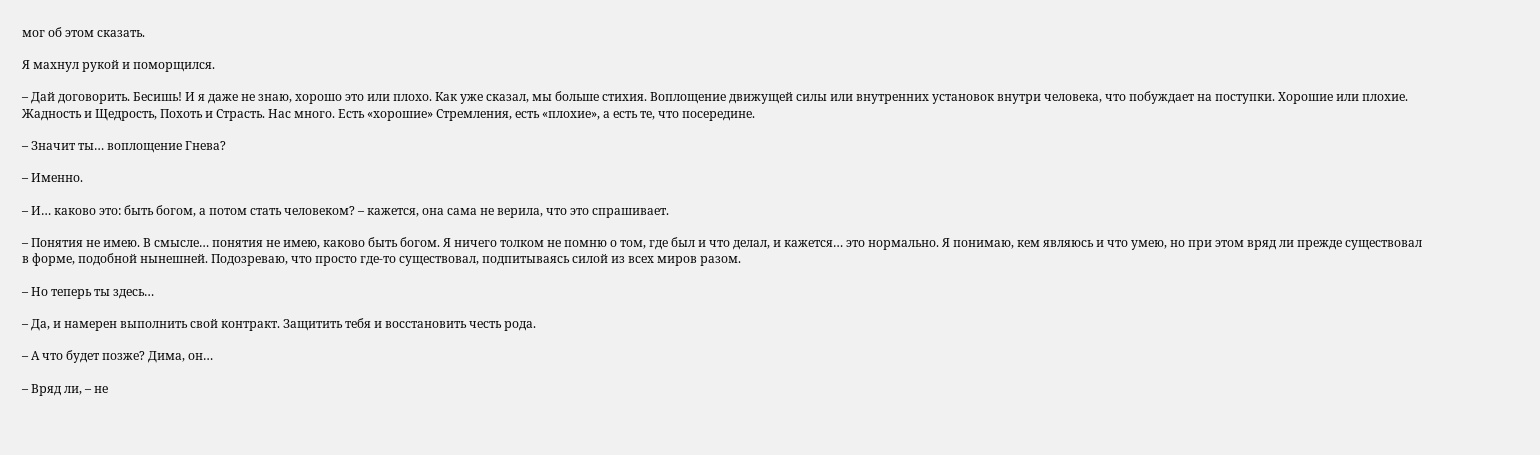мог об этом сказать.

Я махнул рукой и поморщился.

– Дай договорить. Бесишь! И я даже не знаю, хорошо это или плохо. Как уже сказал, мы больше стихия. Воплощение движущей силы или внутренних установок внутри человека, что побуждает на поступки. Хорошие или плохие. Жадность и Щедрость, Похоть и Страсть. Нас много. Есть «хорошие» Стремления, есть «плохие», а есть те, что посередине.

– Значит ты… воплощение Гнева?

– Именно.

– И… каково это: быть богом, а потом стать человеком? – кажется, она сама не верила, что это спрашивает.

– Понятия не имею. В смысле… понятия не имею, каково быть богом. Я ничего толком не помню о том, где был и что делал, и кажется… это нормально. Я понимаю, кем являюсь и что умею, но при этом вряд ли прежде существовал в форме, подобной нынешней. Подозреваю, что просто где-то существовал, подпитываясь силой из всех миров разом.

– Но теперь ты здесь…

– Да, и намерен выполнить свой контракт. Защитить тебя и восстановить честь рода.

– А что будет позже? Дима, он…

– Вряд ли, – не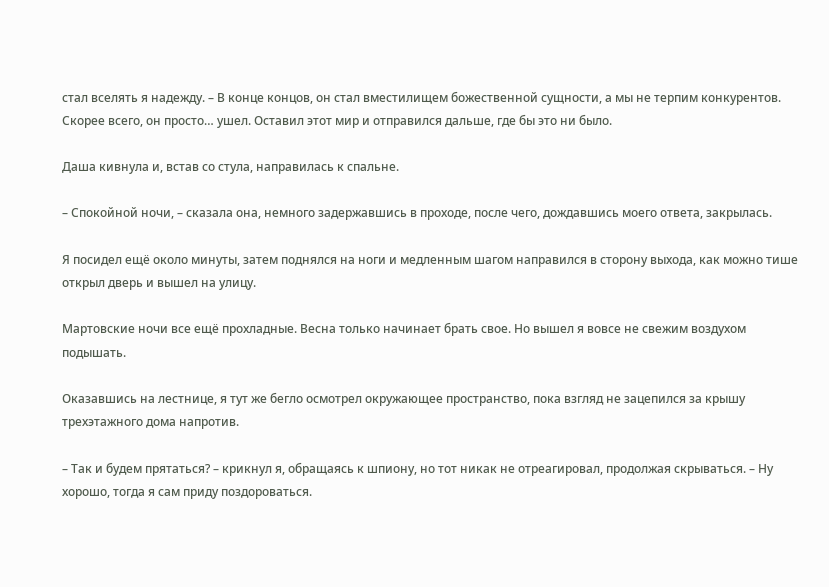стал вселять я надежду. – В конце концов, он стал вместилищем божественной сущности, а мы не терпим конкурентов. Скорее всего, он просто… ушел. Оставил этот мир и отправился дальше, где бы это ни было.

Даша кивнула и, встав со стула, направилась к спальне.

– Спокойной ночи, – сказала она, немного задержавшись в проходе, после чего, дождавшись моего ответа, закрылась.

Я посидел ещё около минуты, затем поднялся на ноги и медленным шагом направился в сторону выхода, как можно тише открыл дверь и вышел на улицу.

Мартовские ночи все ещё прохладные. Весна только начинает брать свое. Но вышел я вовсе не свежим воздухом подышать.

Оказавшись на лестнице, я тут же бегло осмотрел окружающее пространство, пока взгляд не зацепился за крышу трехэтажного дома напротив.

– Так и будем прятаться? – крикнул я, обращаясь к шпиону, но тот никак не отреагировал, продолжая скрываться. – Ну хорошо, тогда я сам приду поздороваться.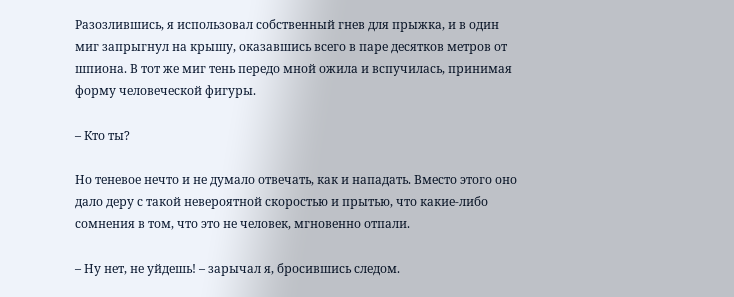Разозлившись, я использовал собственный гнев для прыжка, и в один миг запрыгнул на крышу, оказавшись всего в паре десятков метров от шпиона. В тот же миг тень передо мной ожила и вспучилась, принимая форму человеческой фигуры.

– Кто ты?

Но теневое нечто и не думало отвечать, как и нападать. Вместо этого оно дало деру с такой невероятной скоростью и прытью, что какие-либо сомнения в том, что это не человек, мгновенно отпали.

– Ну нет, не уйдешь! – зарычал я, бросившись следом.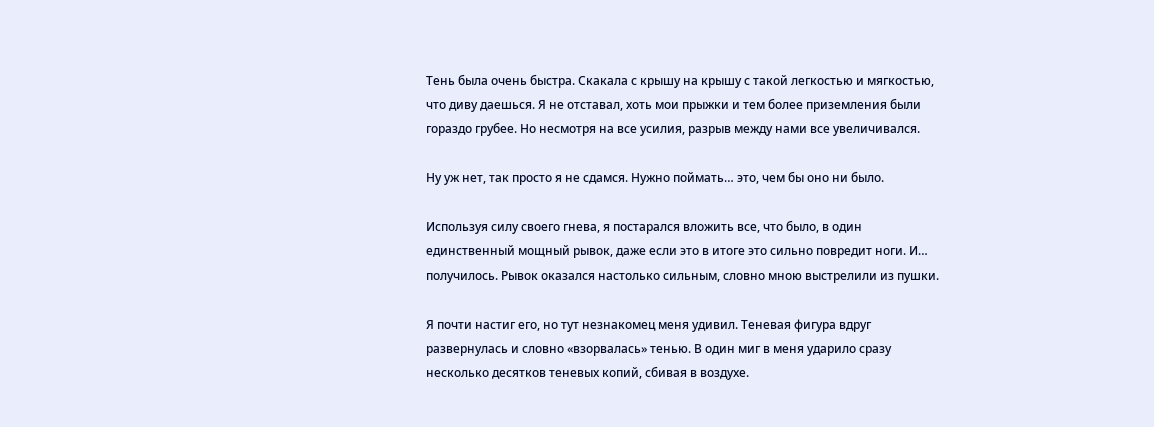Тень была очень быстра. Скакала с крышу на крышу с такой легкостью и мягкостью, что диву даешься. Я не отставал, хоть мои прыжки и тем более приземления были гораздо грубее. Но несмотря на все усилия, разрыв между нами все увеличивался.

Ну уж нет, так просто я не сдамся. Нужно поймать… это, чем бы оно ни было.

Используя силу своего гнева, я постарался вложить все, что было, в один единственный мощный рывок, даже если это в итоге это сильно повредит ноги. И… получилось. Рывок оказался настолько сильным, словно мною выстрелили из пушки.

Я почти настиг его, но тут незнакомец меня удивил. Теневая фигура вдруг развернулась и словно «взорвалась» тенью. В один миг в меня ударило сразу несколько десятков теневых копий, сбивая в воздухе.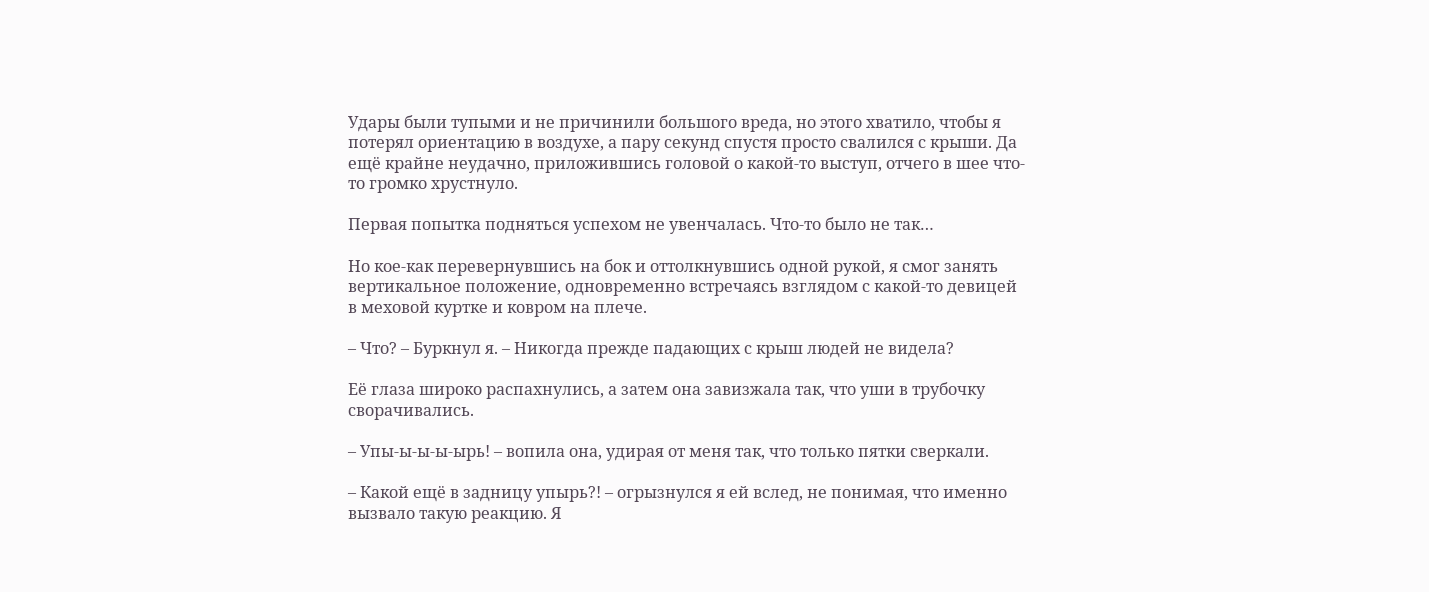Удары были тупыми и не причинили большого вреда, но этого хватило, чтобы я потерял ориентацию в воздухе, а пару секунд спустя просто свалился с крыши. Да ещё крайне неудачно, приложившись головой о какой-то выступ, отчего в шее что-то громко хрустнуло.

Первая попытка подняться успехом не увенчалась. Что-то было не так…

Но кое-как перевернувшись на бок и оттолкнувшись одной рукой, я смог занять вертикальное положение, одновременно встречаясь взглядом с какой-то девицей в меховой куртке и ковром на плече.

– Что? – Буркнул я. – Никогда прежде падающих с крыш людей не видела?

Её глаза широко распахнулись, а затем она завизжала так, что уши в трубочку сворачивались.

– Упы-ы-ы-ы-ырь! – вопила она, удирая от меня так, что только пятки сверкали.

– Какой ещё в задницу упырь?! – огрызнулся я ей вслед, не понимая, что именно вызвало такую реакцию. Я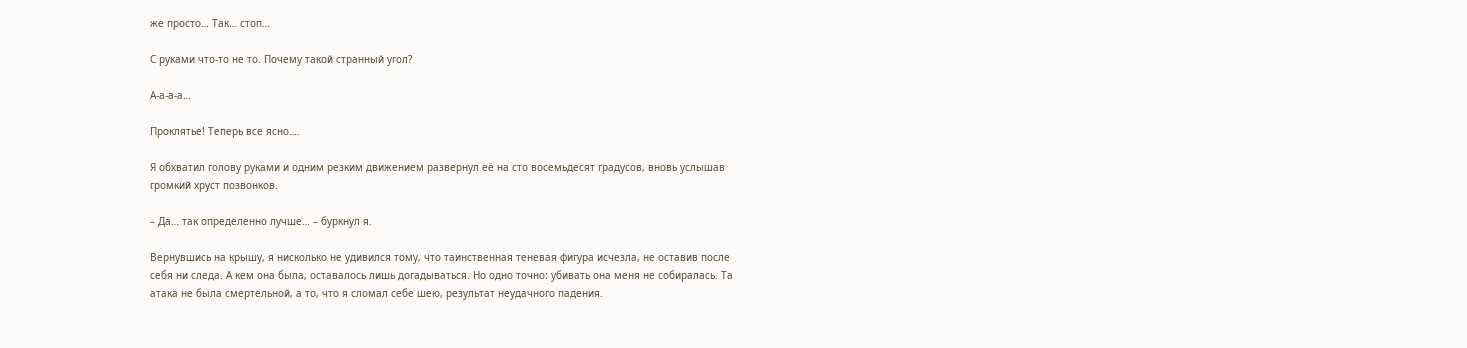же просто… Так… стоп…

С руками что-то не то. Почему такой странный угол?

А-а-а-а…

Проклятье! Теперь все ясно….

Я обхватил голову руками и одним резким движением развернул её на сто восемьдесят градусов, вновь услышав громкий хруст позвонков.

– Да… так определенно лучше… – буркнул я.

Вернувшись на крышу, я нисколько не удивился тому, что таинственная теневая фигура исчезла, не оставив после себя ни следа. А кем она была, оставалось лишь догадываться. Но одно точно: убивать она меня не собиралась. Та атака не была смертельной, а то, что я сломал себе шею, результат неудачного падения.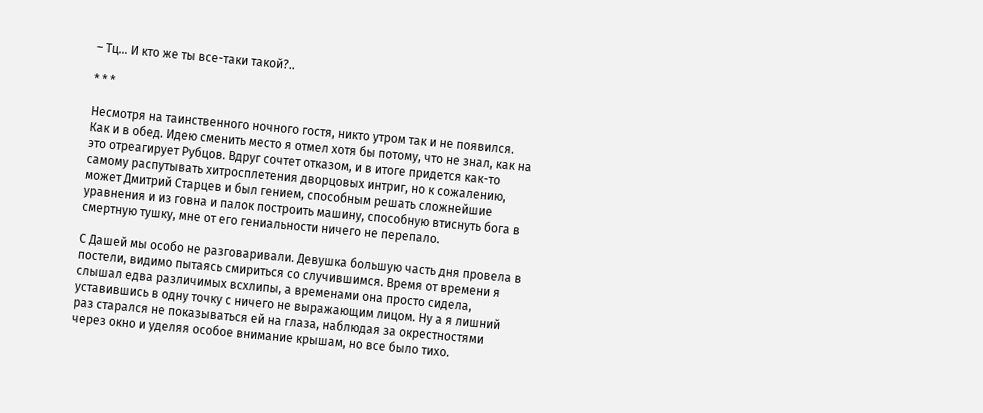– Тц… И кто же ты все-таки такой?..

* * *

Несмотря на таинственного ночного гостя, никто утром так и не появился. Как и в обед. Идею сменить место я отмел хотя бы потому, что не знал, как на это отреагирует Рубцов. Вдруг сочтет отказом, и в итоге придется как-то самому распутывать хитросплетения дворцовых интриг, но к сожалению, может Дмитрий Старцев и был гением, способным решать сложнейшие уравнения и из говна и палок построить машину, способную втиснуть бога в смертную тушку, мне от его гениальности ничего не перепало.

С Дашей мы особо не разговаривали. Девушка большую часть дня провела в постели, видимо пытаясь смириться со случившимся. Время от времени я слышал едва различимых всхлипы, а временами она просто сидела, уставившись в одну точку с ничего не выражающим лицом. Ну а я лишний раз старался не показываться ей на глаза, наблюдая за окрестностями через окно и уделяя особое внимание крышам, но все было тихо.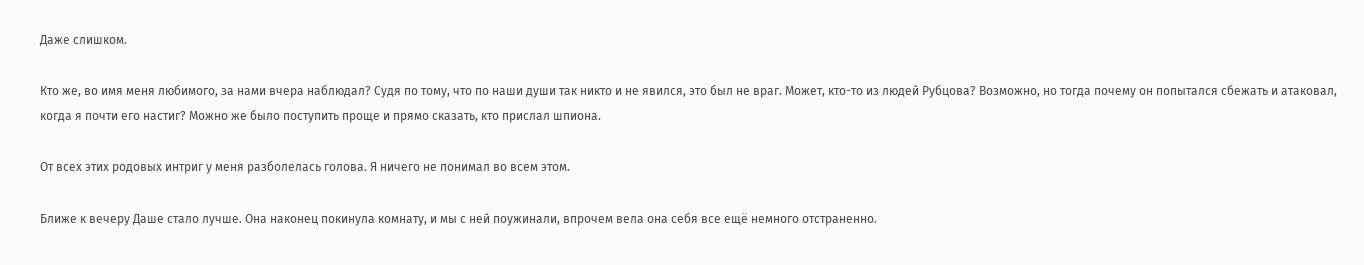Даже слишком.

Кто же, во имя меня любимого, за нами вчера наблюдал? Судя по тому, что по наши души так никто и не явился, это был не враг. Может, кто-то из людей Рубцова? Возможно, но тогда почему он попытался сбежать и атаковал, когда я почти его настиг? Можно же было поступить проще и прямо сказать, кто прислал шпиона.

От всех этих родовых интриг у меня разболелась голова. Я ничего не понимал во всем этом.

Ближе к вечеру Даше стало лучше. Она наконец покинула комнату, и мы с ней поужинали, впрочем вела она себя все ещё немного отстраненно.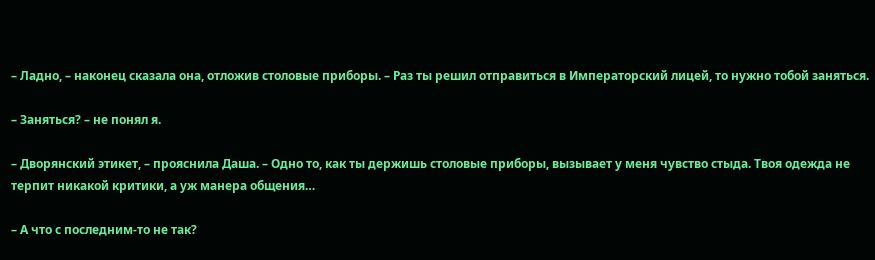– Ладно, – наконец сказала она, отложив столовые приборы. – Раз ты решил отправиться в Императорский лицей, то нужно тобой заняться.

– Заняться? – не понял я.

– Дворянский этикет, – прояснила Даша. – Одно то, как ты держишь столовые приборы, вызывает у меня чувство стыда. Твоя одежда не терпит никакой критики, а уж манера общения…

– А что с последним-то не так?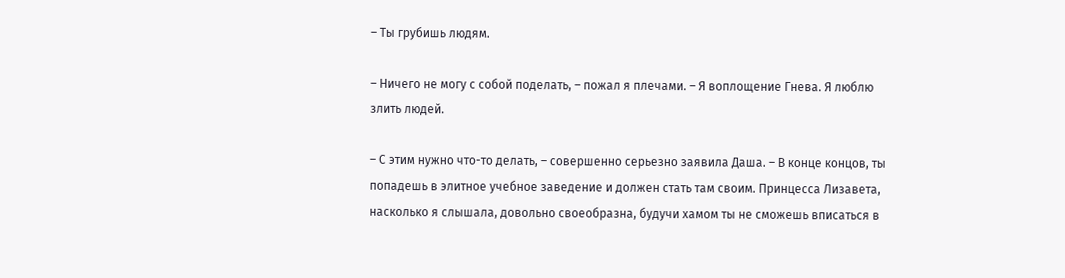– Ты грубишь людям.

– Ничего не могу с собой поделать, – пожал я плечами. – Я воплощение Гнева. Я люблю злить людей.

– С этим нужно что-то делать, – совершенно серьезно заявила Даша. – В конце концов, ты попадешь в элитное учебное заведение и должен стать там своим. Принцесса Лизавета, насколько я слышала, довольно своеобразна, будучи хамом ты не сможешь вписаться в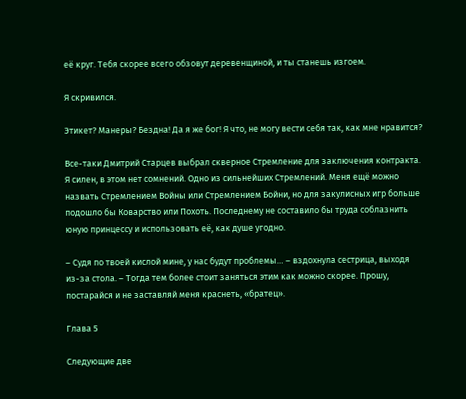её круг. Тебя скорее всего обзовут деревенщиной, и ты станешь изгоем.

Я скривился.

Этикет? Манеры? Бездна! Да я же бог! Я что, не могу вести себя так, как мне нравится?

Все-таки Дмитрий Старцев выбрал скверное Стремление для заключения контракта. Я силен, в этом нет сомнений. Одно из сильнейших Стремлений. Меня ещё можно назвать Стремлением Войны или Стремлением Бойни, но для закулисных игр больше подошло бы Коварство или Похоть. Последнему не составило бы труда соблазнить юную принцессу и использовать её, как душе угодно.

– Судя по твоей кислой мине, у нас будут проблемы… – вздохнула сестрица, выходя из-за стола. – Тогда тем более стоит заняться этим как можно скорее. Прошу, постарайся и не заставляй меня краснеть, «братец».

Глава 5

Следующие две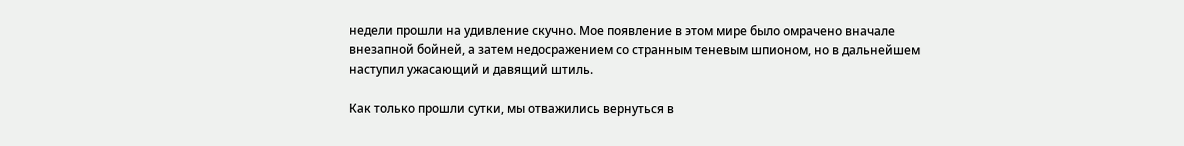недели прошли на удивление скучно. Мое появление в этом мире было омрачено вначале внезапной бойней, а затем недосражением со странным теневым шпионом, но в дальнейшем наступил ужасающий и давящий штиль.

Как только прошли сутки, мы отважились вернуться в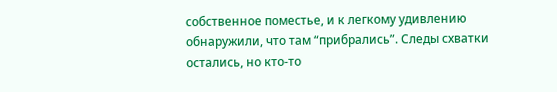собственное поместье, и к легкому удивлению обнаружили, что там “прибрались”. Следы схватки остались, но кто-то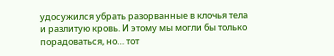удосужился убрать разорванные в клочья тела и разлитую кровь. И этому мы могли бы только порадоваться, но… тот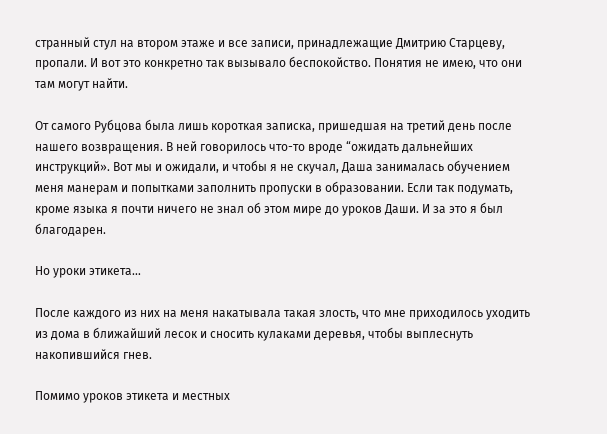странный стул на втором этаже и все записи, принадлежащие Дмитрию Старцеву, пропали. И вот это конкретно так вызывало беспокойство. Понятия не имею, что они там могут найти.

От самого Рубцова была лишь короткая записка, пришедшая на третий день после нашего возвращения. В ней говорилось что-то вроде “ожидать дальнейших инструкций». Вот мы и ожидали, и чтобы я не скучал, Даша занималась обучением меня манерам и попытками заполнить пропуски в образовании. Если так подумать, кроме языка я почти ничего не знал об этом мире до уроков Даши. И за это я был благодарен.

Но уроки этикета…

После каждого из них на меня накатывала такая злость, что мне приходилось уходить из дома в ближайший лесок и сносить кулаками деревья, чтобы выплеснуть накопившийся гнев.

Помимо уроков этикета и местных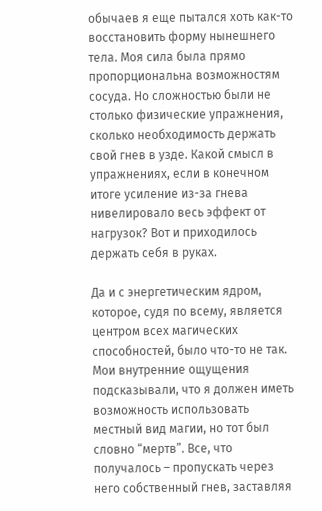обычаев я еще пытался хоть как-то восстановить форму нынешнего тела. Моя сила была прямо пропорциональна возможностям сосуда. Но сложностью были не столько физические упражнения, сколько необходимость держать свой гнев в узде. Какой смысл в упражнениях, если в конечном итоге усиление из-за гнева нивелировало весь эффект от нагрузок? Вот и приходилось держать себя в руках.

Да и с энергетическим ядром, которое, судя по всему, является центром всех магических способностей, было что-то не так. Мои внутренние ощущения подсказывали, что я должен иметь возможность использовать местный вид магии, но тот был словно “мертв”. Все, что получалось – пропускать через него собственный гнев, заставляя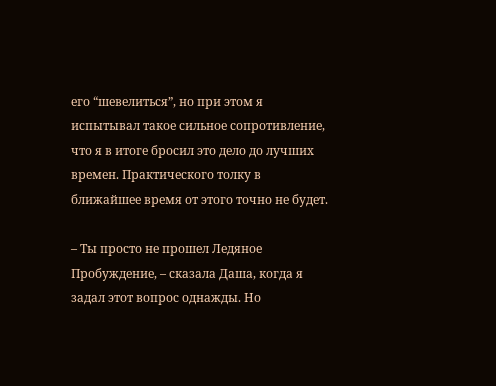его “шевелиться”, но при этом я испытывал такое сильное сопротивление, что я в итоге бросил это дело до лучших времен. Практического толку в ближайшее время от этого точно не будет.

– Ты просто не прошел Ледяное Пробуждение, – сказала Даша, когда я задал этот вопрос однажды. Но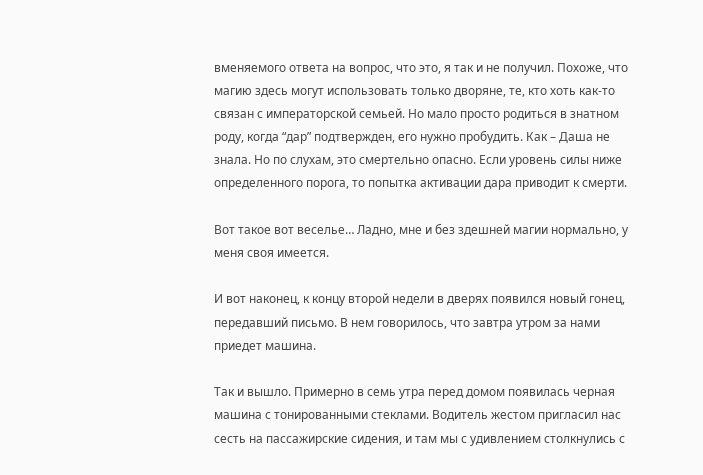вменяемого ответа на вопрос, что это, я так и не получил. Похоже, что магию здесь могут использовать только дворяне, те, кто хоть как-то связан с императорской семьей. Но мало просто родиться в знатном роду, когда “дар” подтвержден, его нужно пробудить. Как – Даша не знала. Но по слухам, это смертельно опасно. Если уровень силы ниже определенного порога, то попытка активации дара приводит к смерти.

Вот такое вот веселье… Ладно, мне и без здешней магии нормально, у меня своя имеется.

И вот наконец, к концу второй недели в дверях появился новый гонец, передавший письмо. В нем говорилось, что завтра утром за нами приедет машина.

Так и вышло. Примерно в семь утра перед домом появилась черная машина с тонированными стеклами. Водитель жестом пригласил нас сесть на пассажирские сидения, и там мы с удивлением столкнулись с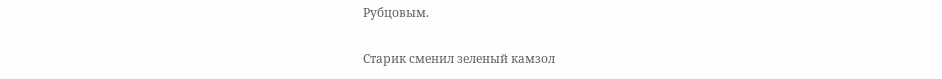Рубцовым.

Старик сменил зеленый камзол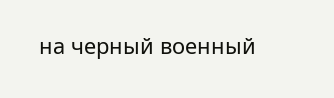на черный военный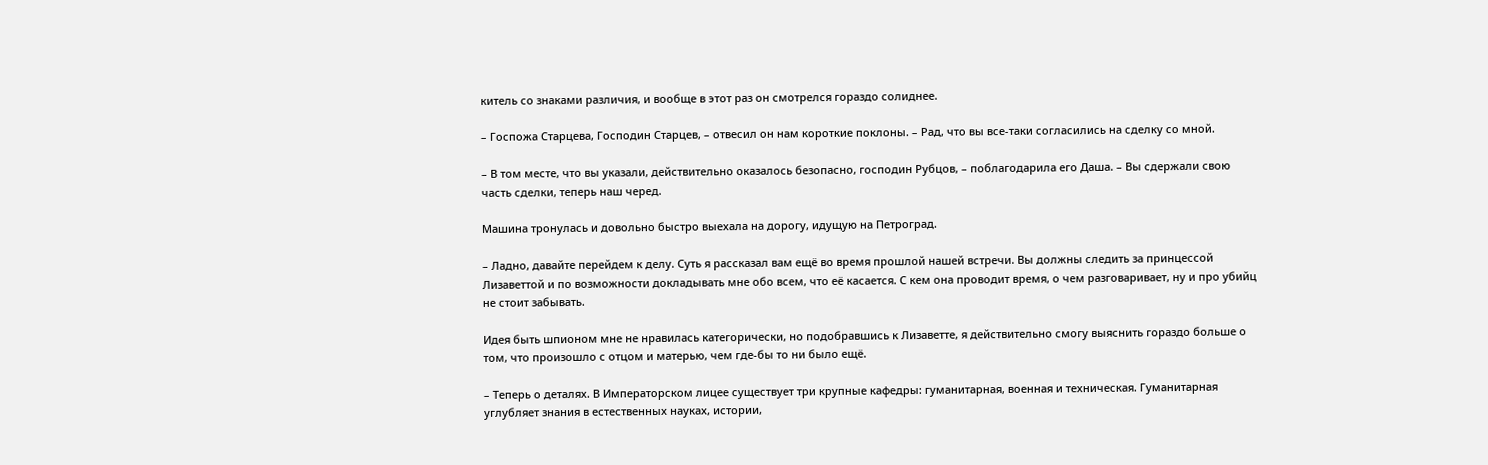китель со знаками различия, и вообще в этот раз он смотрелся гораздо солиднее.

– Госпожа Старцева, Господин Старцев, – отвесил он нам короткие поклоны. – Рад, что вы все-таки согласились на сделку со мной.

– В том месте, что вы указали, действительно оказалось безопасно, господин Рубцов, – поблагодарила его Даша. – Вы сдержали свою часть сделки, теперь наш черед.

Машина тронулась и довольно быстро выехала на дорогу, идущую на Петроград.

– Ладно, давайте перейдем к делу. Суть я рассказал вам ещё во время прошлой нашей встречи. Вы должны следить за принцессой Лизаветтой и по возможности докладывать мне обо всем, что её касается. С кем она проводит время, о чем разговаривает, ну и про убийц не стоит забывать.

Идея быть шпионом мне не нравилась категорически, но подобравшись к Лизаветте, я действительно смогу выяснить гораздо больше о том, что произошло с отцом и матерью, чем где-бы то ни было ещё.

– Теперь о деталях. В Императорском лицее существует три крупные кафедры: гуманитарная, военная и техническая. Гуманитарная углубляет знания в естественных науках, истории,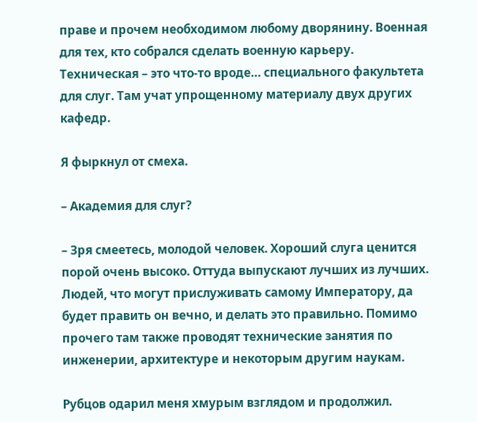праве и прочем необходимом любому дворянину. Военная для тех, кто собрался сделать военную карьеру. Техническая – это что-то вроде… специального факультета для слуг. Там учат упрощенному материалу двух других кафедр.

Я фыркнул от смеха.

– Академия для слуг?

– Зря смеетесь, молодой человек. Хороший слуга ценится порой очень высоко. Оттуда выпускают лучших из лучших. Людей, что могут прислуживать самому Императору, да будет править он вечно, и делать это правильно. Помимо прочего там также проводят технические занятия по инженерии, архитектуре и некоторым другим наукам.

Рубцов одарил меня хмурым взглядом и продолжил.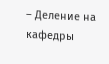– Деление на кафедры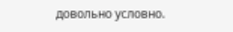довольно условно.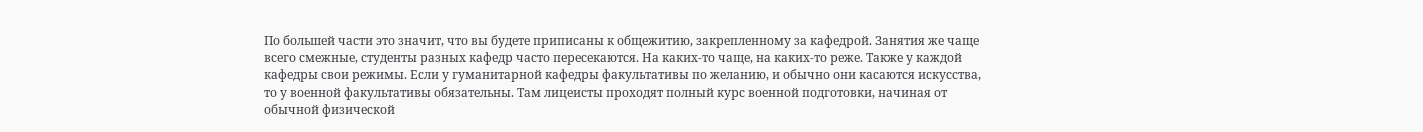По большей части это значит, что вы будете приписаны к общежитию, закрепленному за кафедрой. Занятия же чаще всего смежные, студенты разных кафедр часто пересекаются. На каких-то чаще, на каких-то реже. Также у каждой кафедры свои режимы. Если у гуманитарной кафедры факультативы по желанию, и обычно они касаются искусства, то у военной факультативы обязательны. Там лицеисты проходят полный курс военной подготовки, начиная от обычной физической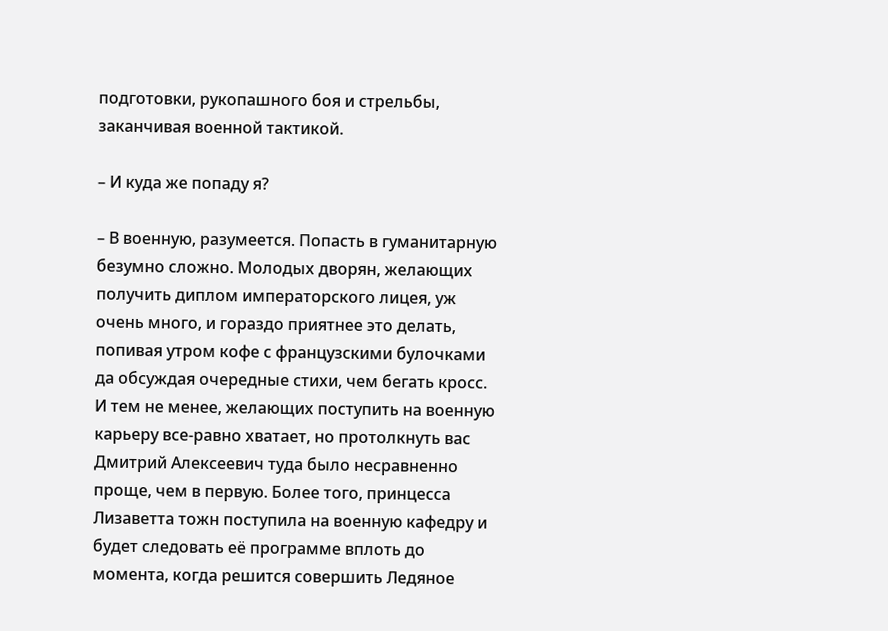подготовки, рукопашного боя и стрельбы, заканчивая военной тактикой.

– И куда же попаду я?

– В военную, разумеется. Попасть в гуманитарную безумно сложно. Молодых дворян, желающих получить диплом императорского лицея, уж очень много, и гораздо приятнее это делать, попивая утром кофе с французскими булочками да обсуждая очередные стихи, чем бегать кросс. И тем не менее, желающих поступить на военную карьеру все-равно хватает, но протолкнуть вас Дмитрий Алексеевич туда было несравненно проще, чем в первую. Более того, принцесса Лизаветта тожн поступила на военную кафедру и будет следовать её программе вплоть до момента, когда решится совершить Ледяное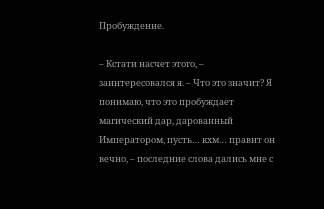Пробуждение.

– Кстати насчет этого, – заинтересовался я. – Что это значит? Я понимаю, что это пробуждает магический дар, дарованный Императором, пусть… кхм… правит он вечно, – последние слова дались мне с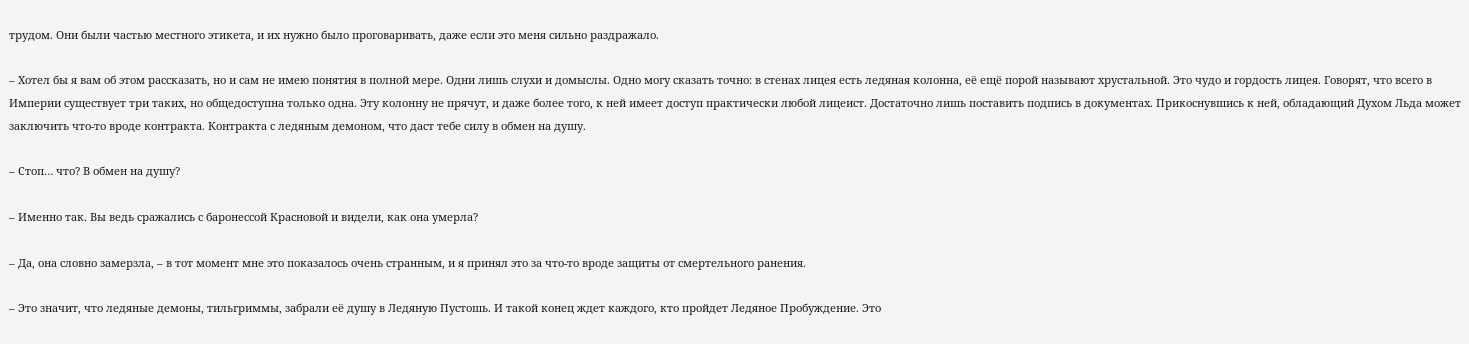трудом. Они были частью местного этикета, и их нужно было проговаривать, даже если это меня сильно раздражало.

– Хотел бы я вам об этом рассказать, но и сам не имею понятия в полной мере. Одни лишь слухи и домыслы. Одно могу сказать точно: в стенах лицея есть ледяная колонна, её ещё порой называют хрустальной. Это чудо и гордость лицея. Говорят, что всего в Империи существует три таких, но общедоступна только одна. Эту колонну не прячут, и даже более того, к ней имеет доступ практически любой лицеист. Достаточно лишь поставить подпись в документах. Прикоснувшись к ней, обладающий Духом Льда может заключить что-то вроде контракта. Контракта с ледяным демоном, что даст тебе силу в обмен на душу.

– Стоп… что? В обмен на душу?

– Именно так. Вы ведь сражались с баронессой Красновой и видели, как она умерла?

– Да, она словно замерзла, – в тот момент мне это показалось очень странным, и я принял это за что-то вроде защиты от смертельного ранения.

– Это значит, что ледяные демоны, тильгриммы, забрали её душу в Ледяную Пустошь. И такой конец ждет каждого, кто пройдет Ледяное Пробуждение. Это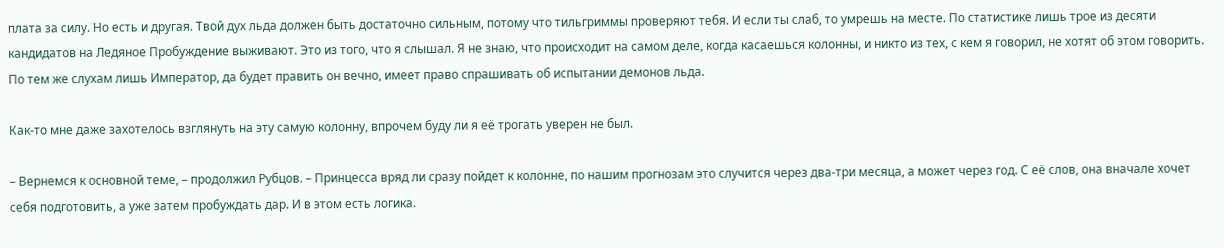плата за силу. Но есть и другая. Твой дух льда должен быть достаточно сильным, потому что тильгриммы проверяют тебя. И если ты слаб, то умрешь на месте. По статистике лишь трое из десяти кандидатов на Ледяное Пробуждение выживают. Это из того, что я слышал. Я не знаю, что происходит на самом деле, когда касаешься колонны, и никто из тех, с кем я говорил, не хотят об этом говорить. По тем же слухам лишь Император, да будет править он вечно, имеет право спрашивать об испытании демонов льда.

Как-то мне даже захотелось взглянуть на эту самую колонну, впрочем буду ли я её трогать уверен не был.

– Вернемся к основной теме, – продолжил Рубцов. – Принцесса вряд ли сразу пойдет к колонне, по нашим прогнозам это случится через два-три месяца, а может через год. С её слов, она вначале хочет себя подготовить, а уже затем пробуждать дар. И в этом есть логика.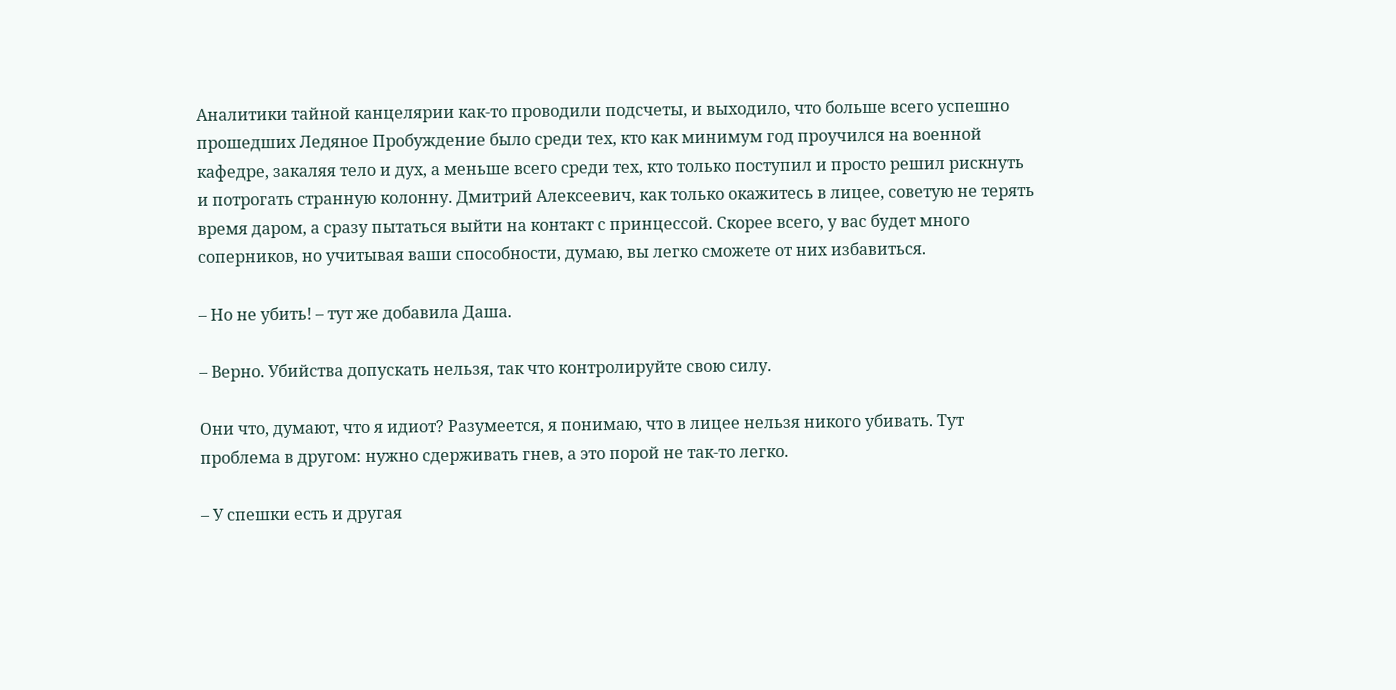Аналитики тайной канцелярии как-то проводили подсчеты, и выходило, что больше всего успешно прошедших Ледяное Пробуждение было среди тех, кто как минимум год проучился на военной кафедре, закаляя тело и дух, а меньше всего среди тех, кто только поступил и просто решил рискнуть и потрогать странную колонну. Дмитрий Алексеевич, как только окажитесь в лицее, советую не терять время даром, а сразу пытаться выйти на контакт с принцессой. Скорее всего, у вас будет много соперников, но учитывая ваши способности, думаю, вы легко сможете от них избавиться.

– Но не убить! – тут же добавила Даша.

– Верно. Убийства допускать нельзя, так что контролируйте свою силу.

Они что, думают, что я идиот? Разумеется, я понимаю, что в лицее нельзя никого убивать. Тут проблема в другом: нужно сдерживать гнев, а это порой не так-то легко.

– У спешки есть и другая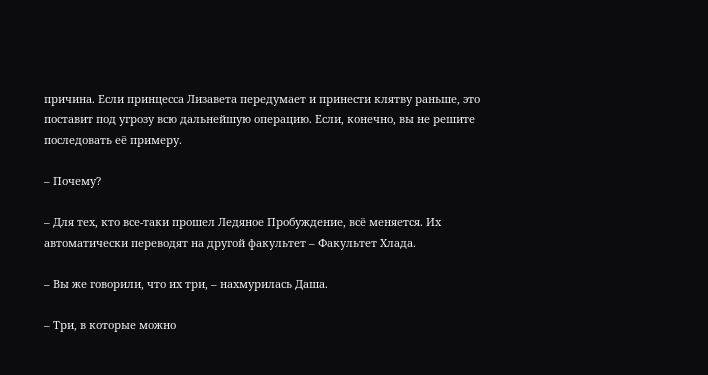причина. Если принцесса Лизавета передумает и принести клятву раньше, это поставит под угрозу всю дальнейшую операцию. Если, конечно, вы не решите последовать её примеру.

– Почему?

– Для тех, кто все-таки прошел Ледяное Пробуждение, всё меняется. Их автоматически переводят на другой факультет – Факультет Хлада.

– Вы же говорили, что их три, – нахмурилась Даша.

– Три, в которые можно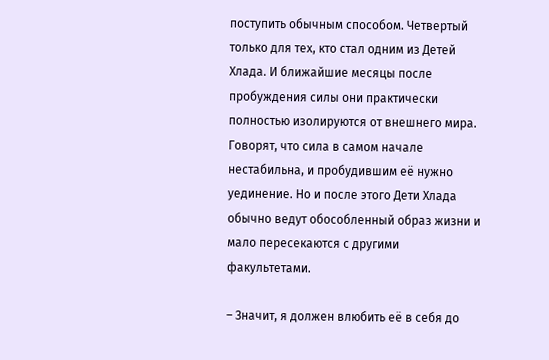поступить обычным способом. Четвертый только для тех, кто стал одним из Детей Хлада. И ближайшие месяцы после пробуждения силы они практически полностью изолируются от внешнего мира. Говорят, что сила в самом начале нестабильна, и пробудившим её нужно уединение. Но и после этого Дети Хлада обычно ведут обособленный образ жизни и мало пересекаются с другими факультетами.

– Значит, я должен влюбить её в себя до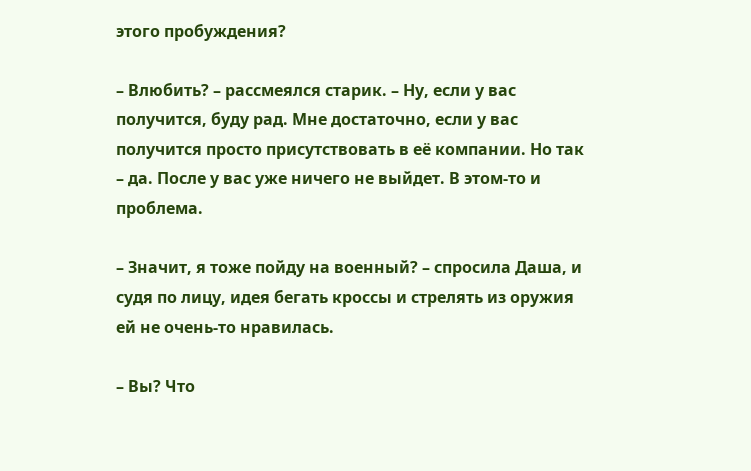этого пробуждения?

– Влюбить? – рассмеялся старик. – Ну, если у вас получится, буду рад. Мне достаточно, если у вас получится просто присутствовать в её компании. Но так – да. После у вас уже ничего не выйдет. В этом-то и проблема.

– Значит, я тоже пойду на военный? – спросила Даша, и судя по лицу, идея бегать кроссы и стрелять из оружия ей не очень-то нравилась.

– Вы? Что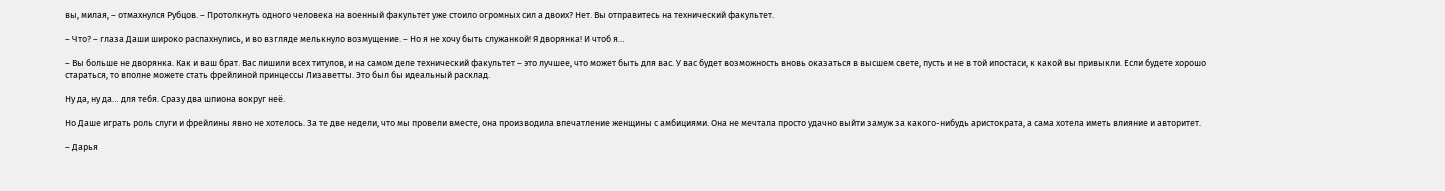вы, милая, – отмахнулся Рубцов. – Протолкнуть одного человека на военный факультет уже стоило огромных сил а двоих? Нет. Вы отправитесь на технический факультет.

– Что? – глаза Даши широко распахнулись, и во взгляде мелькнуло возмущение. – Но я не хочу быть служанкой! Я дворянка! И чтоб я…

– Вы больше не дворянка. Как и ваш брат. Вас лишили всех титулов, и на самом деле технический факультет – это лучшее, что может быть для вас. У вас будет возможность вновь оказаться в высшем свете, пусть и не в той ипостаси, к какой вы привыкли. Если будете хорошо стараться, то вполне можете стать фрейлиной принцессы Лизаветты. Это был бы идеальный расклад.

Ну да, ну да… для тебя. Сразу два шпиона вокруг неё.

Но Даше играть роль слуги и фрейлины явно не хотелось. За те две недели, что мы провели вместе, она производила впечатление женщины с амбициями. Она не мечтала просто удачно выйти замуж за какого-нибудь аристократа, а сама хотела иметь влияние и авторитет.

– Дарья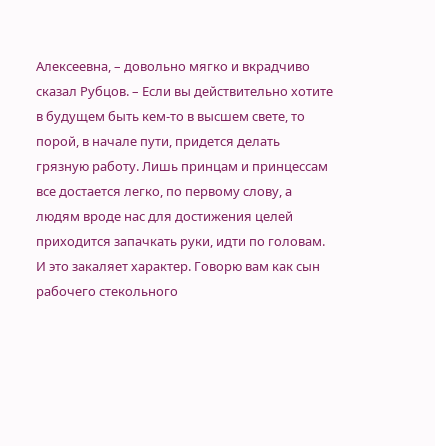Алексеевна, – довольно мягко и вкрадчиво сказал Рубцов. – Если вы действительно хотите в будущем быть кем-то в высшем свете, то порой, в начале пути, придется делать грязную работу. Лишь принцам и принцессам все достается легко, по первому слову, а людям вроде нас для достижения целей приходится запачкать руки, идти по головам. И это закаляет характер. Говорю вам как сын рабочего стекольного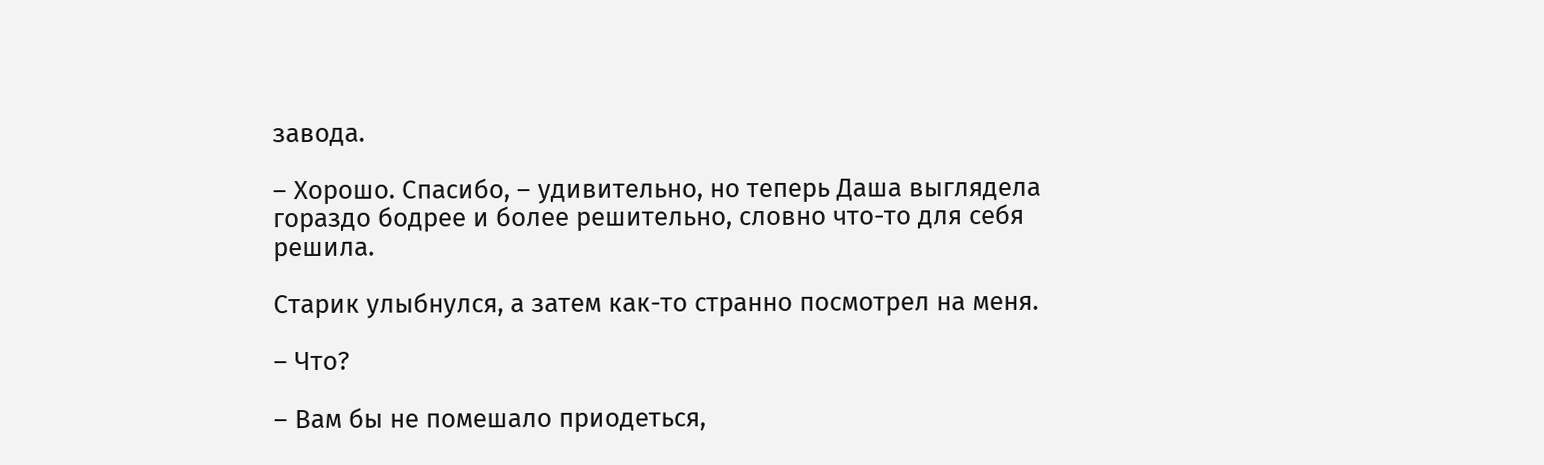завода.

– Хорошо. Спасибо, – удивительно, но теперь Даша выглядела гораздо бодрее и более решительно, словно что-то для себя решила.

Старик улыбнулся, а затем как-то странно посмотрел на меня.

– Что?

– Вам бы не помешало приодеться,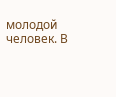молодой человек. В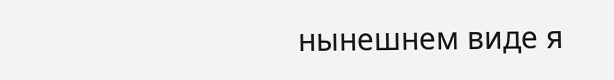нынешнем виде я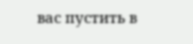вас пустить в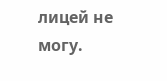лицей не могу.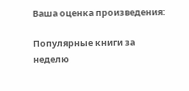Ваша оценка произведения:

Популярные книги за неделю